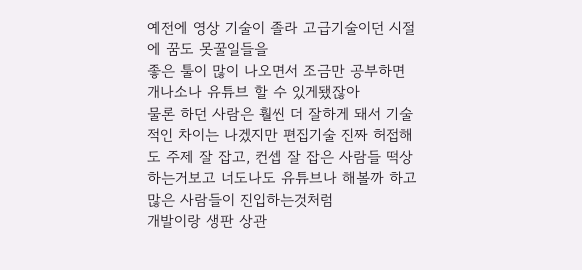예전에 영상 기술이 졸라 고급기술이던 시절에 꿈도 못꿀일들을
좋은 툴이 많이 나오면서 조금만 공부하면 개나소나 유튜브 할 수 있게됐잖아
물론 하던 사람은 훨씬 더 잘하게 돼서 기술적인 차이는 나겠지만 편집기술 진짜 허접해도 주제 잘 잡고, 컨셉 잘 잡은 사람들 떡상하는거보고 너도나도 유튜브나 해볼까 하고 많은 사람들이 진입하는것처럼
개발이랑 생판 상관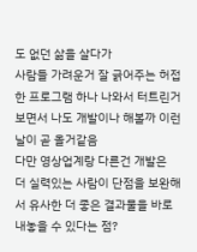도 없던 삶을 살다가
사람들 가려운거 잘 긁어주는 허접한 프로그램 하나 나와서 터트린거보면서 나도 개발이나 해볼까 이런 날이 곧 올거같음
다만 영상업계랑 다른건 개발은
더 실력있는 사람이 단점을 보완해서 유사한 더 좋은 결과물을 바로 내놓을 수 있다는 점?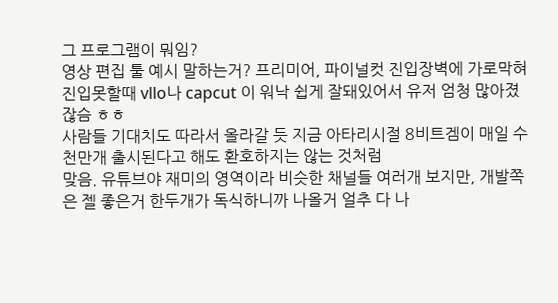그 프로그램이 뭐임?
영상 편집 툴 예시 말하는거? 프리미어, 파이널컷 진입장벽에 가로막혀 진입못할때 vllo나 capcut 이 워낙 쉽게 잘돼있어서 유저 엄청 많아졌잖슴 ㅎㅎ
사람들 기대치도 따라서 올라갈 듯 지금 아타리시절 8비트겜이 매일 수천만개 출시된다고 해도 환호하지는 않는 것처럼
맞음. 유튜브야 재미의 영역이라 비슷한 채널들 여러개 보지만, 개발쪽은 젤 좋은거 한두개가 독식하니까 나올거 얼추 다 나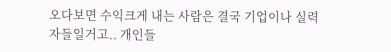오다보면 수익크게 내는 사람은 결국 기업이나 실력자들일거고.. 개인들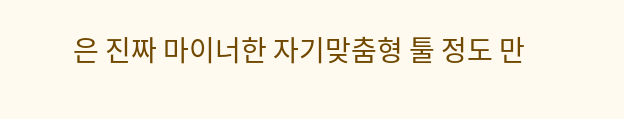은 진짜 마이너한 자기맞춤형 툴 정도 만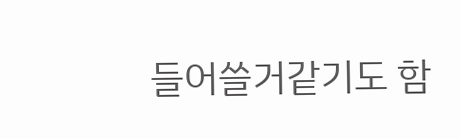들어쓸거같기도 함